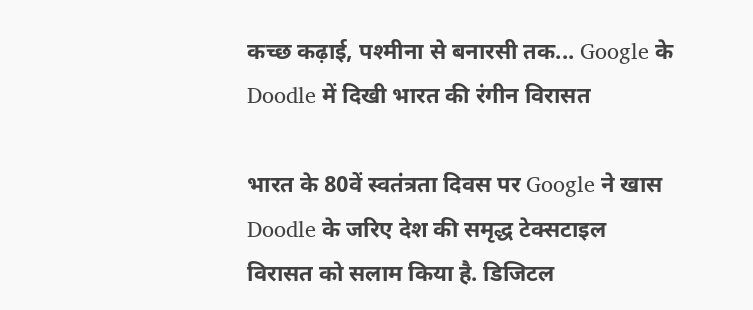कच्छ कढ़ाई, पश्मीना से बनारसी तक... Google के Doodle में दिखी भारत की रंगीन विरासत

भारत के 80वें स्वतंत्रता दिवस पर Google ने खास Doodle के जरिए देश की समृद्ध टेक्सटाइल विरासत को सलाम किया है. डिजिटल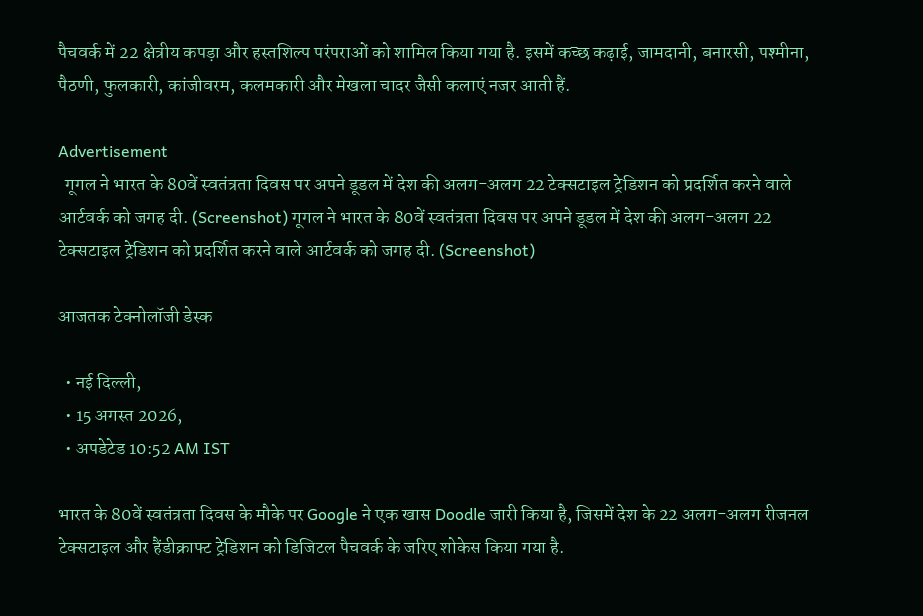पैचवर्क में 22 क्षेत्रीय कपड़ा और हस्तशिल्प परंपराओं को शामिल किया गया है. इसमें कच्छ कढ़ाई, जामदानी, बनारसी, पश्मीना, पैठणी, फुलकारी, कांजीवरम, कलमकारी और मेखला चादर जैसी कलाएं नजर आती हैं.

Advertisement
  गूगल ने भारत के 80वें स्वतंत्रता दिवस पर अपने डूडल में देश की अलग-अलग 22 टेक्सटाइल ट्रेडिशन को प्रदर्शित करने वाले आर्टवर्क को जगह दी. (Screenshot) गूगल ने भारत के 80वें स्वतंत्रता दिवस पर अपने डूडल में देश की अलग-अलग 22 टेक्सटाइल ट्रेडिशन को प्रदर्शित करने वाले आर्टवर्क को जगह दी. (Screenshot)

आजतक टेक्नोलॉजी डेस्क

  • नई दिल्ली,
  • 15 अगस्त 2026,
  • अपडेटेड 10:52 AM IST

भारत के 80वें स्वतंत्रता दिवस के मौके पर Google ने एक खास Doodle जारी किया है, जिसमें देश के 22 अलग-अलग रीजनल टेक्सटाइल और हैंडीक्राफ्ट ट्रेडिशन को डिजिटल पैचवर्क के जरिए शोकेस किया गया है.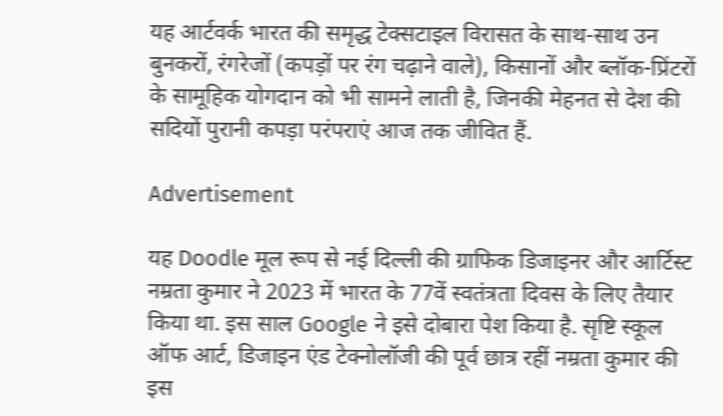यह आर्टवर्क भारत की समृद्ध टेक्सटाइल विरासत के साथ-साथ उन बुनकरों, रंगरेजों (कपड़ों पर रंग चढ़ाने वाले), किसानों और ब्लॉक-प्रिंटरों के सामूहिक योगदान को भी सामने लाती है, जिनकी मेहनत से देश की सदियों पुरानी कपड़ा परंपराएं आज तक जीवित हैं.

Advertisement

यह Doodle मूल रूप से नई दिल्ली की ग्राफिक डिजाइनर और आर्टिस्ट नम्रता कुमार ने 2023 में भारत के 77वें स्वतंत्रता दिवस के लिए तैयार किया था. इस साल Google ने इसे दोबारा पेश किया है. सृष्टि स्कूल ऑफ आर्ट, डिजाइन एंड टेक्नोलॉजी की पूर्व छात्र रहीं नम्रता कुमार की इस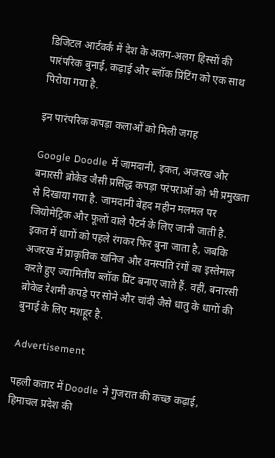डिजिटल आर्टवर्क में देश के अलग-अलग हिस्सों की पारंपरिक बुनाई, कढ़ाई और ब्लॉक प्रिंटिंग को एक साथ पिरोया गया है.

इन पारंपरिक कपड़ा कलाओं को मिली जगह

Google Doodle में जामदानी, इकत, अजरख और बनारसी ब्रोकेड जैसी प्रसिद्ध कपड़ा परंपराओं को भी प्रमुखता से दिखाया गया है. जामदानी बेहद महीन मलमल पर जियोमेट्रिक और फूलों वाले पैटर्न के लिए जानी जाती है. इकत में धागों को पहले रंगकर फिर बुना जाता है, जबकि अजरख में प्राकृतिक खनिज और वनस्पति रंगों का इस्तेमाल करते हुए ज्यामितीय ब्लॉक प्रिंट बनाए जाते हैं. वहीं, बनारसी ब्रोकेड रेशमी कपड़े पर सोने और चांदी जैसे धातु के धागों की बुनाई के लिए मशहूर है.

Advertisement

पहली कतार में Doodle ने गुजरात की कच्छ कढ़ाई, हिमाचल प्रदेश की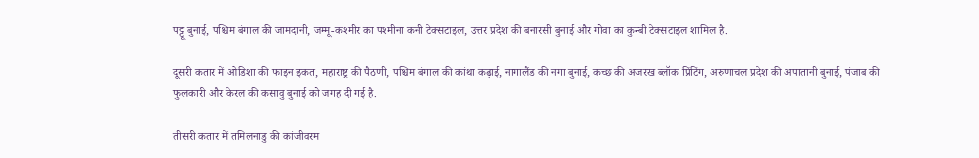पट्टू बुनाई, पश्चिम बंगाल की जामदानी, जम्मू-कश्मीर का पश्मीना कनी टेक्सटाइल, उत्तर प्रदेश की बनारसी बुनाई और गोवा का कुन्बी टेक्सटाइल शामिल है.

दूसरी कतार में ओडिशा की फाइन इकत, महाराष्ट्र की पैठणी, पश्चिम बंगाल की कांथा कढ़ाई, नागालैंड की नगा बुनाई, कच्छ की अजरख ब्लॉक प्रिंटिंग, अरुणाचल प्रदेश की अपातानी बुनाई, पंजाब की फुलकारी और केरल की कसावु बुनाई को जगह दी गई है.

तीसरी कतार में तमिलनाडु की कांजीवरम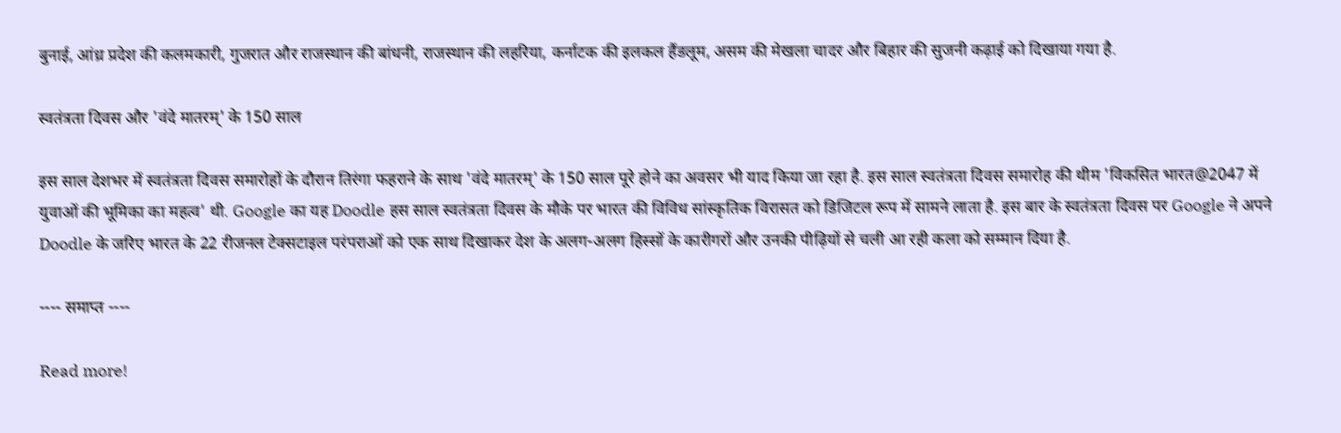बुनाई, आंध्र प्रदेश की कलमकारी, गुजरात और राजस्थान की बांधनी, राजस्थान की लहरिया, कर्नाटक की इलकल हैंडलूम, असम की मेखला चादर और बिहार की सुजनी कढ़ाई को दिखाया गया है.

स्वतंत्रता दिवस और 'वंदे मातरम्' के 150 साल

इस साल देशभर में स्वतंत्रता दिवस समारोहों के दौरान तिरंगा फहराने के साथ 'वंदे मातरम्' के 150 साल पूरे होने का अवसर भी याद किया जा रहा है. इस साल स्वतंत्रता दिवस समारोह की थीम 'विकसित भारत@2047 में युवाओं की भूमिका का महत्व' थी. Google का यह Doodle हस साल स्वतंत्रता दिवस के मौके पर भारत की विविध सांस्कृतिक विरासत को डिजिटल रूप में सामने लाता है. इस बार के स्वतंत्रता दिवस पर Google ने अपने Doodle के जरिए भारत के 22 रीजनल टेक्सटाइल परंपराओं को एक साथ दिखाकर देश के अलग-अलग हिस्सों के कारीगरों और उनकी पीढ़ियों से चली आ रही कला को सम्मान दिया है.

---- समाप्त ----

Read more!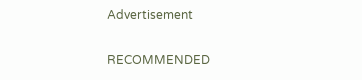Advertisement

RECOMMENDED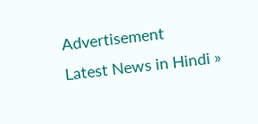Advertisement
Latest News in Hindi »